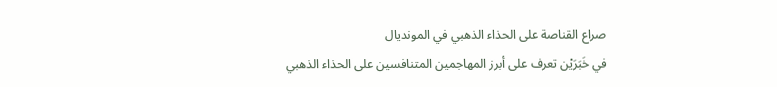صراع القناصة على الحذاء الذهبي في المونديال
في خَبَرَيْن تعرف على أبرز المهاجمين المتنافسين على الحذاء الذهبي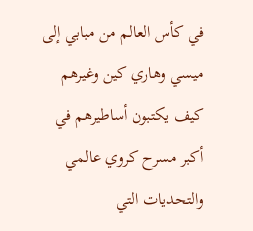في كأس العالم من مبابي إلى ميسي وهاري كين وغيرهم كيف يكتبون أساطيرهم في أكبر مسرح كروي عالمي والتحديات التي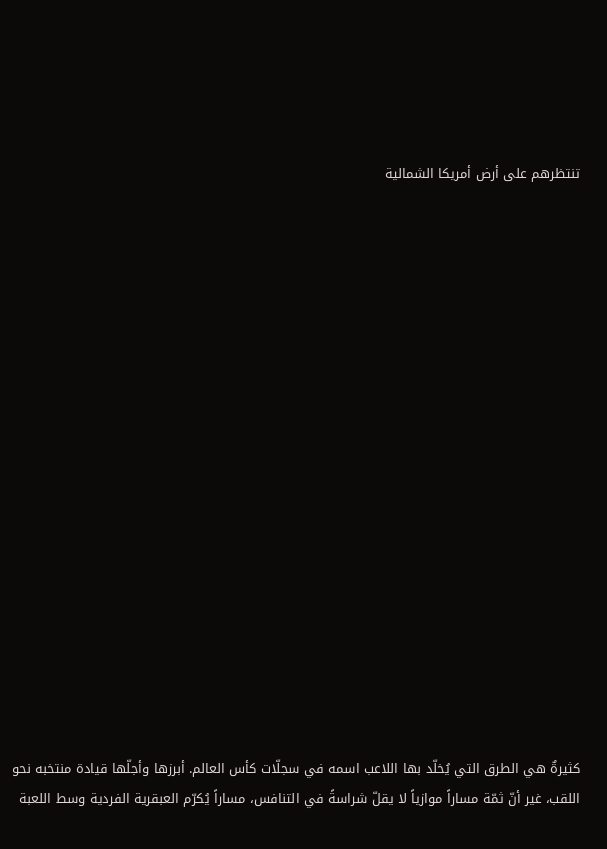تنتظرهم على أرض أمريكا الشمالية



















كثيرةٌ هي الطرق التي يُخلّد بها اللاعب اسمه في سجلّات كأس العالم. أبرزها وأجلّها قيادة منتخبه نحو اللقب، غير أنّ ثمّة مساراً موازياً لا يقلّ شراسةً في التنافس، مساراً يُكرّم العبقرية الفردية وسط اللعبة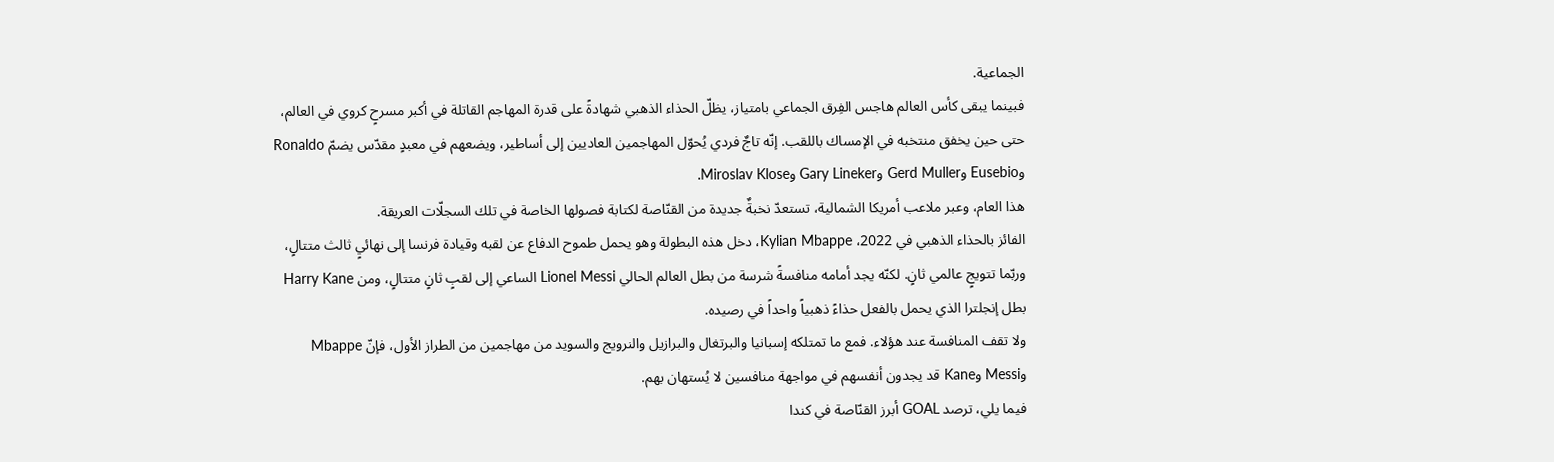الجماعية.
فبينما يبقى كأس العالم هاجس الفِرق الجماعي بامتياز، يظلّ الحذاء الذهبي شهادةً على قدرة المهاجم القاتلة في أكبر مسرحٍ كروي في العالم، حتى حين يخفق منتخبه في الإمساك باللقب. إنّه تاجٌ فردي يُحوّل المهاجمين العاديين إلى أساطير، ويضعهم في معبدٍ مقدّس يضمّ Ronaldo وEusebio وGerd Muller وGary Lineker وMiroslav Klose.
هذا العام، وعبر ملاعب أمريكا الشمالية، تستعدّ نخبةٌ جديدة من القنّاصة لكتابة فصولها الخاصة في تلك السجلّات العريقة.
الفائز بالحذاء الذهبي في 2022، Kylian Mbappe، دخل هذه البطولة وهو يحمل طموح الدفاع عن لقبه وقيادة فرنسا إلى نهائيٍ ثالث متتالٍ، وربّما تتويجٍ عالمي ثانٍ. لكنّه يجد أمامه منافسةً شرسة من بطل العالم الحالي Lionel Messi الساعي إلى لقبٍ ثانٍ متتالٍ، ومن Harry Kane بطل إنجلترا الذي يحمل بالفعل حذاءً ذهبياً واحداً في رصيده.
ولا تقف المنافسة عند هؤلاء. فمع ما تمتلكه إسبانيا والبرتغال والبرازيل والنرويج والسويد من مهاجمين من الطراز الأول، فإنّ Mbappe وMessi وKane قد يجدون أنفسهم في مواجهة منافسين لا يُستهان بهم.
فيما يلي، ترصد GOAL أبرز القنّاصة في كندا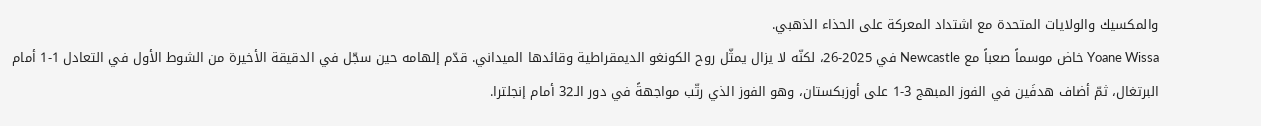والمكسيك والولايات المتحدة مع اشتداد المعركة على الحذاء الذهبي.
Yoane Wissa خاض موسماً صعباً مع Newcastle في 2025-26، لكنّه لا يزال يمثّل روح الكونغو الديمقراطية وقائدها الميداني. قدّم إلهامه حين سجّل في الدقيقة الأخيرة من الشوط الأول في التعادل 1-1 أمام البرتغال، ثمّ أضاف هدفَين في الفوز المبهج 3-1 على أوزبكستان، وهو الفوز الذي رتّب مواجهةً في دور الـ32 أمام إنجلترا.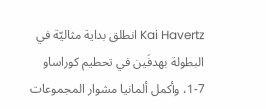Kai Havertz انطلق بداية مثاليّة في البطولة بهدفَين في تحطيم كوراساو 7-1، وأكمل ألمانيا مشوار المجموعات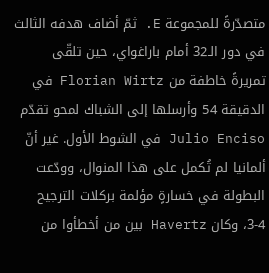متصدّرةً للمجموعة E. ثمّ أضاف هدفه الثالث في دور الـ32 أمام باراغواي، حين تلقّى تمريرةً خاطفة من Florian Wirtz في الدقيقة 54 وأرسلها إلى الشباك لمحو تقدّم Julio Enciso في الشوط الأول. غير أنّ ألمانيا لم تُكمل على هذا المنوال، وودّعت البطولة في خسارةٍ مؤلمة بركلات الترجيح 4-3، وكان Havertz بين من أخطأوا من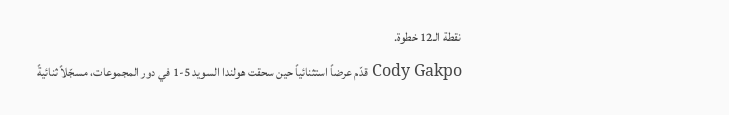نقطة الـ12 خطوة.
Cody Gakpo قدّم عرضاً استثنائياً حين سحقت هولندا السويد 5-1 في دور المجموعات، مسجّلاً ثنائيةً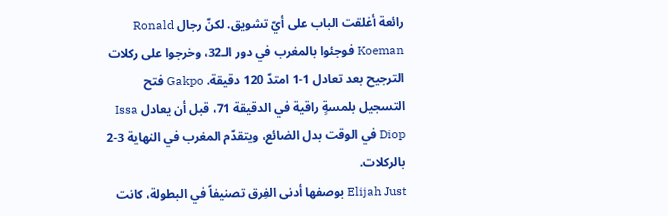رائعة أغلقت الباب على أيّ تشويق. لكنّ رجال Ronald Koeman فوجئوا بالمغرب في دور الـ32، وخرجوا على ركلات الترجيح بعد تعادل 1-1 امتدّ 120 دقيقة. Gakpo فتح التسجيل بلمسةٍ راقية في الدقيقة 71، قبل أن يعادل Issa Diop في الوقت بدل الضائع، ويتقدّم المغرب في النهاية 3-2 بالركلات.
Elijah Just بوصفها أدنى الفِرق تصنيفاً في البطولة، كانت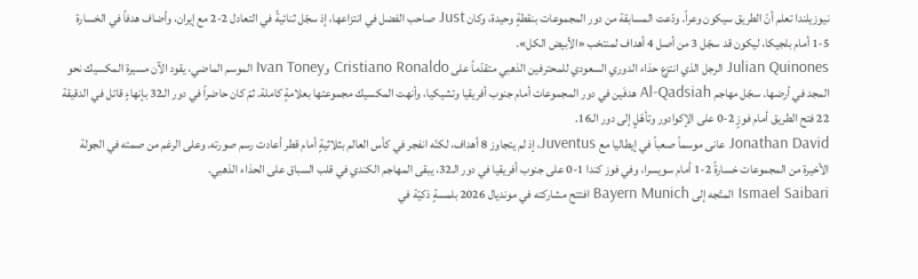نيوزيلندا تعلم أنّ الطريق سيكون وعراً. ودّعت المسابقة من دور المجموعات بنقطةٍ وحيدة، وكان Just صاحب الفضل في انتزاعها، إذ سجّل ثنائيةً في التعادل 2-2 مع إيران، وأضاف هدفاً في الخسارة 5-1 أمام بلجيكا، ليكون قد سجّل 3 من أصل 4 أهداف لمنتخب «الأبيض الكل».
Julian Quinones الرجل الذي انتزع حذاء الدوري السعودي للمحترفين الذهبي متقدّماً على Cristiano Ronaldo وIvan Toney الموسم الماضي، يقود الآن مسيرة المكسيك نحو المجد في أرضها. سجّل مهاجم Al-Qadsiah هدفَين في دور المجموعات أمام جنوب أفريقيا وتشيكيا، وأنهت المكسيك مجموعتها بعلامةٍ كاملة. ثمّ كان حاضراً في دور الـ32 بإنهاءٍ قاتل في الدقيقة 22 فتح الطريق أمام فوزٍ 2-0 على الإكوادور وتأهّلٍ إلى دور الـ16.
Jonathan David عانى موسماً صعباً في إيطاليا مع Juventus، إذ لم يتجاوز 8 أهداف، لكنّه انفجر في كأس العالم بثلاثيةٍ أمام قطر أعادت رسم صورته. وعلى الرغم من صمته في الجولة الأخيرة من المجموعات خسارةً 2-1 أمام سويسرا، وفي فوز كندا 1-0 على جنوب أفريقيا في دور الـ32، يبقى المهاجم الكندي في قلب السباق على الحذاء الذهبي.
Ismael Saibari المتّجه إلى Bayern Munich افتتح مشاركته في مونديال 2026 بلمسةٍ ذكيّة في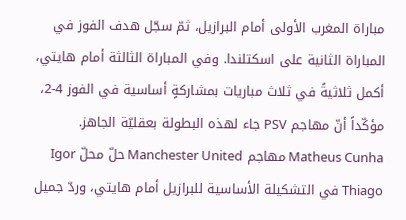مباراة المغرب الأولى أمام البرازيل، ثمّ سجّل هدف الفوز في المباراة الثانية على اسكتلندا. وفي المباراة الثالثة أمام هايتي، أكمل ثلاثيةً في ثلاث مباريات بمشاركةٍ أساسية في الفوز 4-2، مؤكّداً أنّ مهاجم PSV جاء لهذه البطولة بعقليّة الجاهز.
Matheus Cunha مهاجم Manchester United حلّ محلّ Igor Thiago في التشكيلة الأساسية للبرازيل أمام هايتي، وردّ جميل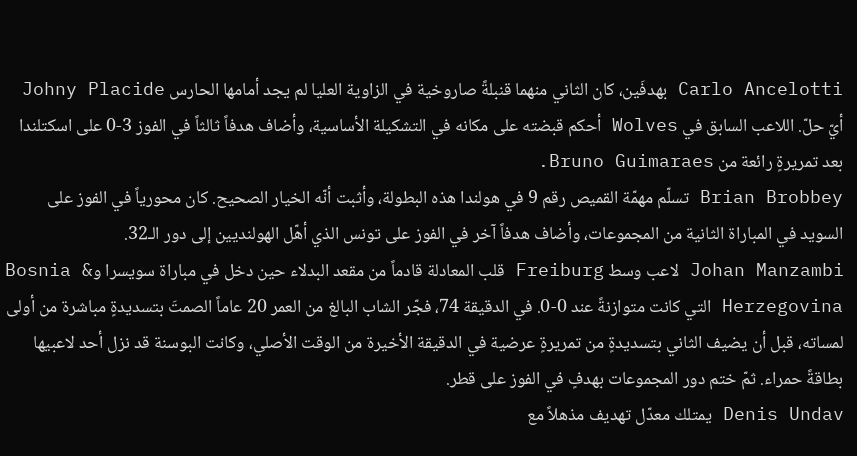Carlo Ancelotti بهدفَين، كان الثاني منهما قنبلةً صاروخية في الزاوية العليا لم يجد أمامها الحارس Johny Placide أيّ حلّ. اللاعب السابق في Wolves أحكم قبضته على مكانه في التشكيلة الأساسية، وأضاف هدفاً ثالثاً في الفوز 3-0 على اسكتلندا بعد تمريرةٍ رائعة من Bruno Guimaraes.
Brian Brobbey تسلّم مهمّة القميص رقم 9 في هولندا هذه البطولة، وأثبت أنّه الخيار الصحيح. كان محورياً في الفوز على السويد في المباراة الثانية من المجموعات، وأضاف هدفاً آخر في الفوز على تونس الذي أهّل الهولنديين إلى دور الـ32.
Johan Manzambi لاعب وسط Freiburg قلب المعادلة قادماً من مقعد البدلاء حين دخل في مباراة سويسرا وBosnia & Herzegovina التي كانت متوازنةً عند 0-0. في الدقيقة 74، فجّر الشاب البالغ من العمر 20 عاماً الصمتَ بتسديدةٍ مباشرة من أولى لمساته، قبل أن يضيف الثاني بتسديدةٍ من تمريرةٍ عرضية في الدقيقة الأخيرة من الوقت الأصلي، وكانت البوسنة قد نزل أحد لاعبيها بطاقةً حمراء. ثمّ ختم دور المجموعات بهدفٍ في الفوز على قطر.
Denis Undav يمتلك معدّل تهديف مذهلاً مع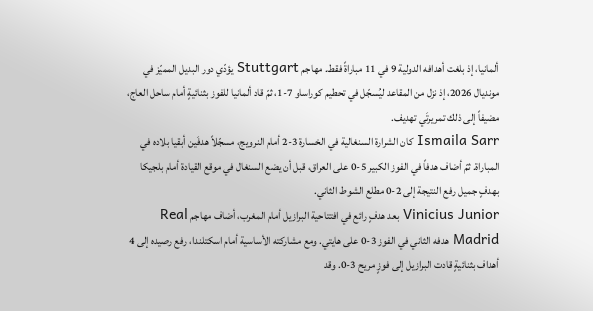ألمانيا، إذ بلغت أهدافه الدولية 9 في 11 مباراةً فقط. مهاجم Stuttgart يؤدّي دور البديل المميّز في مونديال 2026، إذ نزل من المقاعد ليُسجّل في تحطيم كوراساو 7-1، ثمّ قاد ألمانيا للفوز بثنائيةٍ أمام ساحل العاج، مضيفاً إلى ذلك تمريرتَي تهديف.
Ismaila Sarr كان الشرارة السنغالية في الخسارة 3-2 أمام النرويج، مسجّلاً هدفَين أبقيا بلاده في المباراة. ثمّ أضاف هدفاً في الفوز الكبير 5-0 على العراق، قبل أن يضع السنغال في موقع القيادة أمام بلجيكا بهدفٍ جميل رفع النتيجة إلى 2-0 مطلع الشوط الثاني.
Vinicius Junior بعد هدفٍ رائع في افتتاحية البرازيل أمام المغرب، أضاف مهاجم Real Madrid هدفه الثاني في الفوز 3-0 على هايتي. ومع مشاركته الأساسية أمام اسكتلندا، رفع رصيده إلى 4 أهداف بثنائيةٍ قادت البرازيل إلى فوزٍ مريح 3-0. وقد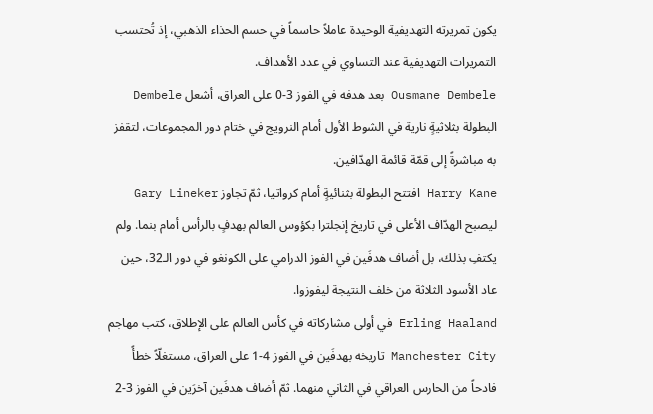يكون تمريرته التهديفية الوحيدة عاملاً حاسماً في حسم الحذاء الذهبي، إذ تُحتسب التمريرات التهديفية عند التساوي في عدد الأهداف.
Ousmane Dembele بعد هدفه في الفوز 3-0 على العراق، أشعل Dembele البطولة بثلاثيةٍ نارية في الشوط الأول أمام النرويج في ختام دور المجموعات، لتقفز به مباشرةً إلى قمّة قائمة الهدّافين.
Harry Kane افتتح البطولة بثنائيةٍ أمام كرواتيا، ثمّ تجاوز Gary Lineker ليصبح الهدّاف الأعلى في تاريخ إنجلترا بكؤوس العالم بهدفٍ بالرأس أمام بنما. ولم يكتفِ بذلك، بل أضاف هدفَين في الفوز الدرامي على الكونغو في دور الـ32، حين عاد الأسود الثلاثة من خلف النتيجة ليفوزوا.
Erling Haaland في أولى مشاركاته في كأس العالم على الإطلاق، كتب مهاجم Manchester City تاريخه بهدفَين في الفوز 4-1 على العراق، مستغلّاً خطأً فادحاً من الحارس العراقي في الثاني منهما. ثمّ أضاف هدفَين آخرَين في الفوز 3-2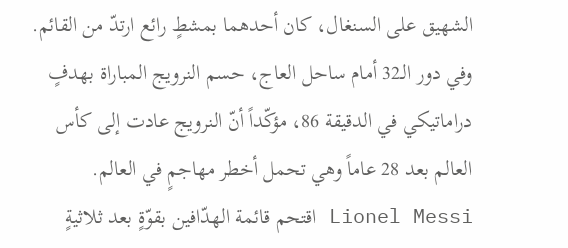الشهيق على السنغال، كان أحدهما بمشطٍ رائع ارتدّ من القائم. وفي دور الـ32 أمام ساحل العاج، حسم النرويج المباراة بهدفٍ دراماتيكي في الدقيقة 86، مؤكّداً أنّ النرويج عادت إلى كأس العالم بعد 28 عاماً وهي تحمل أخطر مهاجمٍ في العالم.
Lionel Messi اقتحم قائمة الهدّافين بقوّةٍ بعد ثلاثيةٍ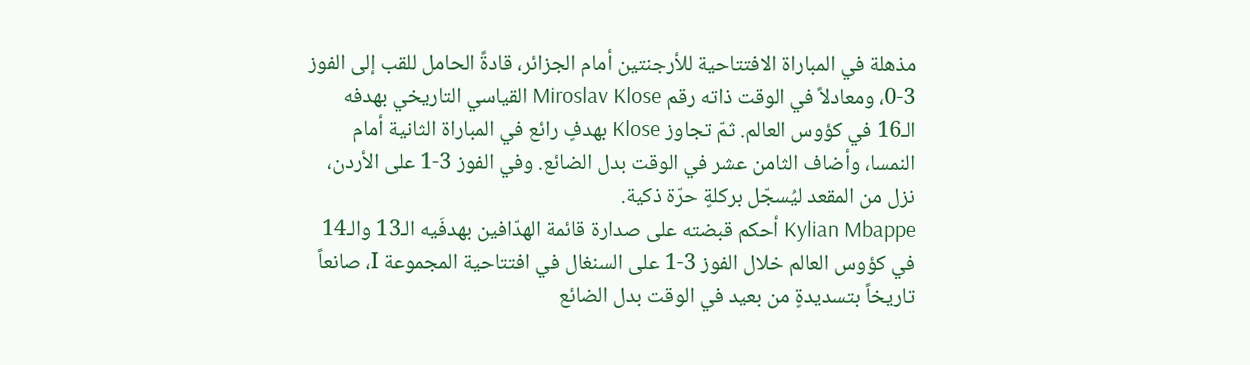مذهلة في المباراة الافتتاحية للأرجنتين أمام الجزائر، قادةً الحامل للقب إلى الفوز 3-0، ومعادلاً في الوقت ذاته رقم Miroslav Klose القياسي التاريخي بهدفه الـ16 في كؤوس العالم. ثمّ تجاوز Klose بهدفٍ رائع في المباراة الثانية أمام النمسا، وأضاف الثامن عشر في الوقت بدل الضائع. وفي الفوز 3-1 على الأردن، نزل من المقعد ليُسجّل بركلةٍ حرّة ذكية.
Kylian Mbappe أحكم قبضته على صدارة قائمة الهدّافين بهدفَيه الـ13 والـ14 في كؤوس العالم خلال الفوز 3-1 على السنغال في افتتاحية المجموعة I، صانعاً تاريخاً بتسديدةٍ من بعيد في الوقت بدل الضائع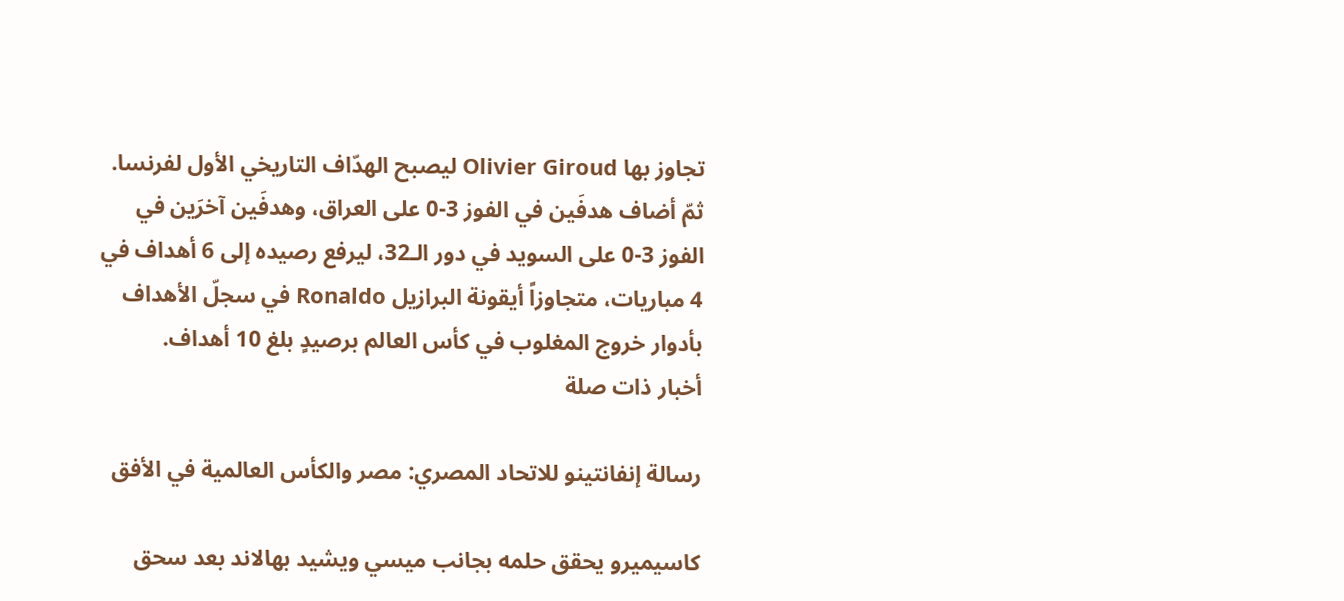تجاوز بها Olivier Giroud ليصبح الهدّاف التاريخي الأول لفرنسا. ثمّ أضاف هدفَين في الفوز 3-0 على العراق، وهدفَين آخرَين في الفوز 3-0 على السويد في دور الـ32، ليرفع رصيده إلى 6 أهداف في 4 مباريات، متجاوزاً أيقونة البرازيل Ronaldo في سجلّ الأهداف بأدوار خروج المغلوب في كأس العالم برصيدٍ بلغ 10 أهداف.
أخبار ذات صلة

رسالة إنفانتينو للاتحاد المصري: مصر والكأس العالمية في الأفق

كاسيميرو يحقق حلمه بجانب ميسي ويشيد بهالاند بعد سحق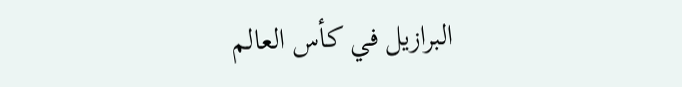البرازيل في كأس العالم